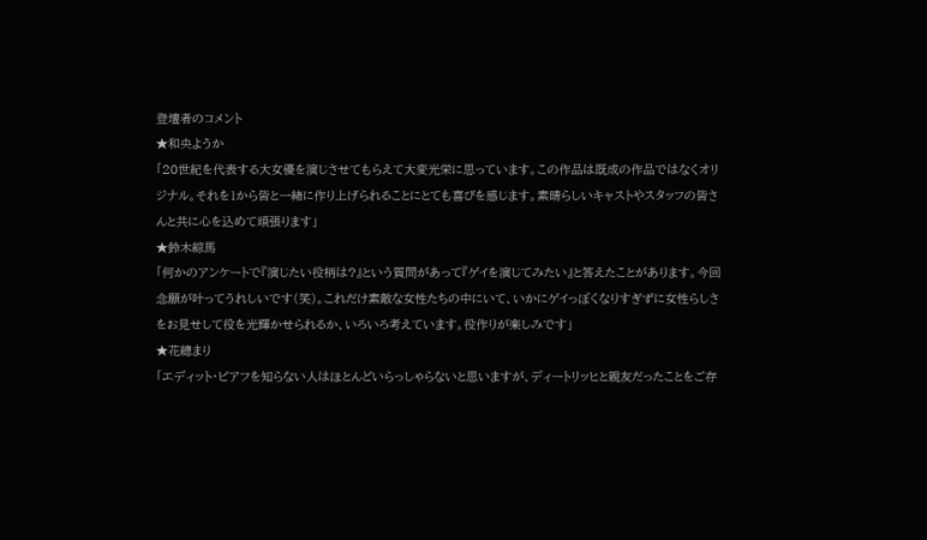登壇者のコメント
★和央ようか
「20世紀を代表する大女優を演じさせてもらえて大変光栄に思っています。この作品は既成の作品ではなくオリジナル。それを1から皆と一緒に作り上げられることにとても喜びを感じます。素晴らしいキャストやスタッフの皆さんと共に心を込めて頑張ります」
★鈴木綜馬
「何かのアンケートで『演じたい役柄は?』という質問があって『ゲイを演じてみたい』と答えたことがあります。今回念願が叶ってうれしいです(笑)。これだけ素敵な女性たちの中にいて、いかにゲイっぽくなりすぎずに女性らしさをお見せして役を光輝かせられるか、いろいろ考えています。役作りが楽しみです」
★花總まり
「エディット・ピアフを知らない人はほとんどいらっしゃらないと思いますが、ディートリッヒと親友だったことをご存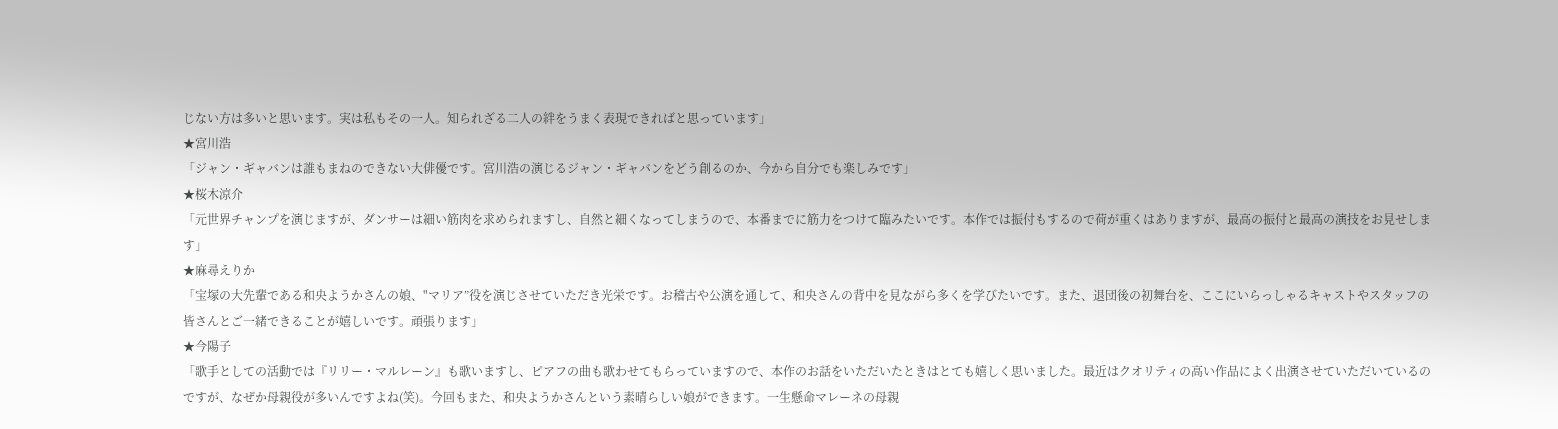じない方は多いと思います。実は私もその一人。知られざる二人の絆をうまく表現できればと思っています」
★宮川浩
「ジャン・ギャバンは誰もまねのできない大俳優です。宮川浩の演じるジャン・ギャバンをどう創るのか、今から自分でも楽しみです」
★桜木涼介
「元世界チャンプを演じますが、ダンサーは細い筋肉を求められますし、自然と細くなってしまうので、本番までに筋力をつけて臨みたいです。本作では振付もするので荷が重くはありますが、最高の振付と最高の演技をお見せします」
★麻尋えりか
「宝塚の大先輩である和央ようかさんの娘、"マリア”役を演じさせていただき光栄です。お稽古や公演を通して、和央さんの背中を見ながら多くを学びたいです。また、退団後の初舞台を、ここにいらっしゃるキャストやスタッフの皆さんとご一緒できることが嬉しいです。頑張ります」
★今陽子
「歌手としての活動では『リリー・マルレーン』も歌いますし、ピアフの曲も歌わせてもらっていますので、本作のお話をいただいたときはとても嬉しく思いました。最近はクオリティの高い作品によく出演させていただいているのですが、なぜか母親役が多いんですよね(笑)。今回もまた、和央ようかさんという素晴らしい娘ができます。一生懸命マレーネの母親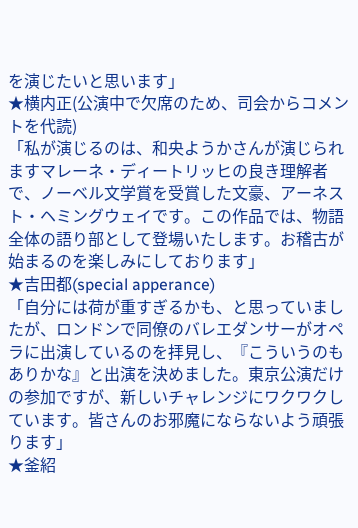を演じたいと思います」
★横内正(公演中で欠席のため、司会からコメントを代読)
「私が演じるのは、和央ようかさんが演じられますマレーネ・ディートリッヒの良き理解者で、ノーベル文学賞を受賞した文豪、アーネスト・ヘミングウェイです。この作品では、物語全体の語り部として登場いたします。お稽古が始まるのを楽しみにしております」
★吉田都(special apperance)
「自分には荷が重すぎるかも、と思っていましたが、ロンドンで同僚のバレエダンサーがオペラに出演しているのを拝見し、『こういうのもありかな』と出演を決めました。東京公演だけの参加ですが、新しいチャレンジにワクワクしています。皆さんのお邪魔にならないよう頑張ります」
★釜紹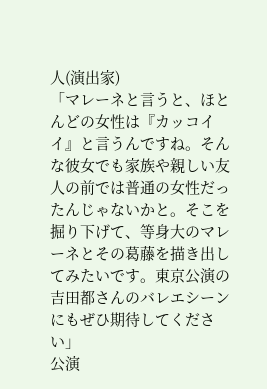人(演出家)
「マレーネと言うと、ほとんどの女性は『カッコイイ』と言うんですね。そんな彼女でも家族や親しい友人の前では普通の女性だったんじゃないかと。そこを掘り下げて、等身大のマレーネとその葛藤を描き出してみたいです。東京公演の吉田都さんのバレエシーンにもぜひ期待してください」
公演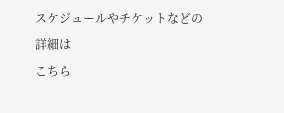スケジュールやチケットなどの詳細は
こちら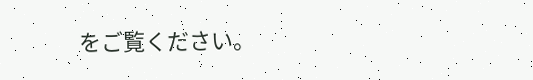をご覧ください。